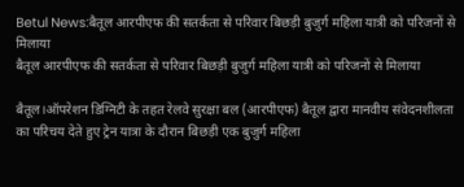Betul News:बैतूल आरपीएफ की सतर्कता से परिवार बिछड़ी बुजुर्ग महिला यात्री को परिजनों से मिलाया
बैतूल आरपीएफ की सतर्कता से परिवार बिछड़ी बुजुर्ग महिला यात्री को परिजनों से मिलाया

बैतूल।ऑपरेशन डिग्निटी के तहत रेलवे सुरक्षा बल (आरपीएफ) बैतूल द्वारा मानवीय संवेदनशीलता का परिचय देते हुए ट्रेन यात्रा के दौरान बिछड़ी एक बुजुर्ग महिला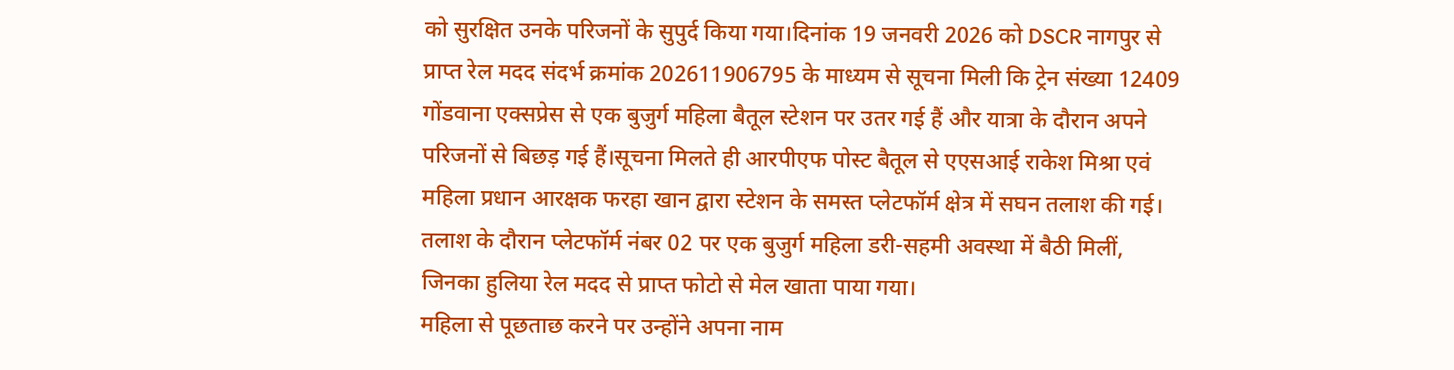को सुरक्षित उनके परिजनों के सुपुर्द किया गया।दिनांक 19 जनवरी 2026 को DSCR नागपुर से प्राप्त रेल मदद संदर्भ क्रमांक 202611906795 के माध्यम से सूचना मिली कि ट्रेन संख्या 12409 गोंडवाना एक्सप्रेस से एक बुजुर्ग महिला बैतूल स्टेशन पर उतर गई हैं और यात्रा के दौरान अपने परिजनों से बिछड़ गई हैं।सूचना मिलते ही आरपीएफ पोस्ट बैतूल से एएसआई राकेश मिश्रा एवं महिला प्रधान आरक्षक फरहा खान द्वारा स्टेशन के समस्त प्लेटफॉर्म क्षेत्र में सघन तलाश की गई। तलाश के दौरान प्लेटफॉर्म नंबर 02 पर एक बुजुर्ग महिला डरी-सहमी अवस्था में बैठी मिलीं, जिनका हुलिया रेल मदद से प्राप्त फोटो से मेल खाता पाया गया।
महिला से पूछताछ करने पर उन्होंने अपना नाम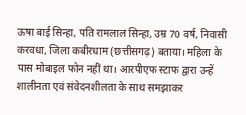ऊषा बाई सिन्हा, पति रामलाल सिन्हा, उम्र 70 वर्ष, निवासी करवधा, जिला कबीरधाम (छत्तीसगढ़) बताया। महिला के पास मोबाइल फोन नहीं था। आरपीएफ स्टाफ द्वारा उन्हें शालीनता एवं संवेदनशीलता के साथ समझाकर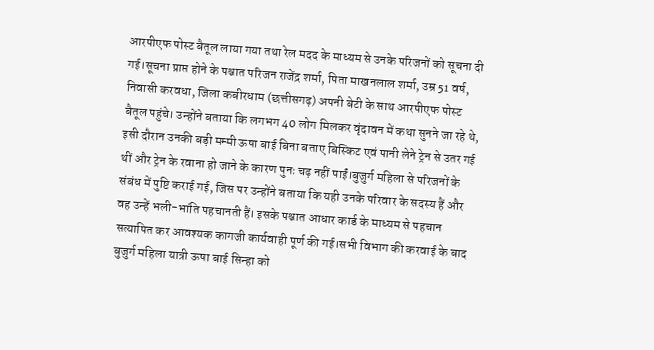आरपीएफ पोस्ट बैतूल लाया गया तथा रेल मदद के माध्यम से उनके परिजनों को सूचना दी गई।सूचना प्राप्त होने के पश्चात परिजन राजेंद्र शर्मा, पिता माखनलाल शर्मा, उम्र 51 वर्ष, निवासी करवधा, जिला कबीरधाम (छत्तीसगढ़) अपनी बेटी के साथ आरपीएफ पोस्ट बैतूल पहुंचे। उन्होंने बताया कि लगभग 40 लोग मिलकर वृंदावन में कथा सुनने जा रहे थे, इसी दौरान उनकी बड़ी मम्मी ऊषा बाई बिना बताए बिस्किट एवं पानी लेने ट्रेन से उतर गई थीं और ट्रेन के रवाना हो जाने के कारण पुनः चढ़ नहीं पाईं।बुजुर्ग महिला से परिजनों के संबंध में पुष्टि कराई गई, जिस पर उन्होंने बताया कि यही उनके परिवार के सदस्य हैं और वह उन्हें भली-भांति पहचानती हैं। इसके पश्चात आधार कार्ड के माध्यम से पहचान सत्यापित कर आवश्यक कागजी कार्यवाही पूर्ण की गई।सभी विभाग की करवाई के बाद बुजुर्ग महिला यात्री ऊषा बाई सिन्हा को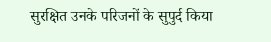सुरक्षित उनके परिजनों के सुपुर्द किया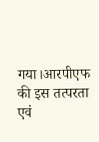गया।आरपीएफ की इस तत्परता एवं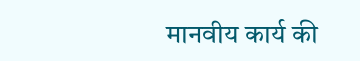मानवीय कार्य की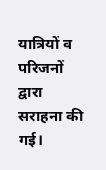यात्रियों व परिजनों द्वारा सराहना की गई।